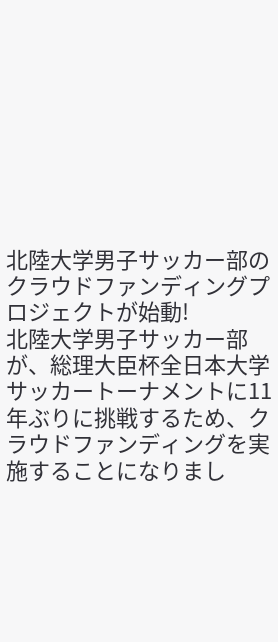北陸大学男子サッカー部のクラウドファンディングプロジェクトが始動!
北陸大学男子サッカー部が、総理大臣杯全日本大学サッカートーナメントに11年ぶりに挑戦するため、クラウドファンディングを実施することになりまし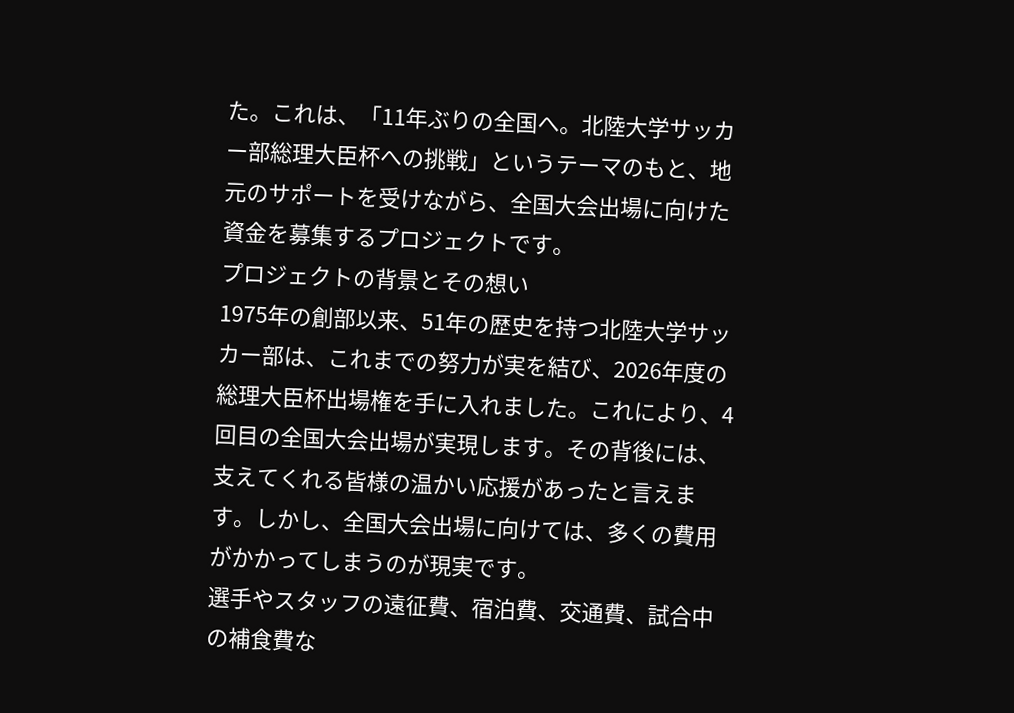た。これは、「11年ぶりの全国へ。北陸大学サッカー部総理大臣杯への挑戦」というテーマのもと、地元のサポートを受けながら、全国大会出場に向けた資金を募集するプロジェクトです。
プロジェクトの背景とその想い
1975年の創部以来、51年の歴史を持つ北陸大学サッカー部は、これまでの努力が実を結び、2026年度の総理大臣杯出場権を手に入れました。これにより、4回目の全国大会出場が実現します。その背後には、支えてくれる皆様の温かい応援があったと言えます。しかし、全国大会出場に向けては、多くの費用がかかってしまうのが現実です。
選手やスタッフの遠征費、宿泊費、交通費、試合中の補食費な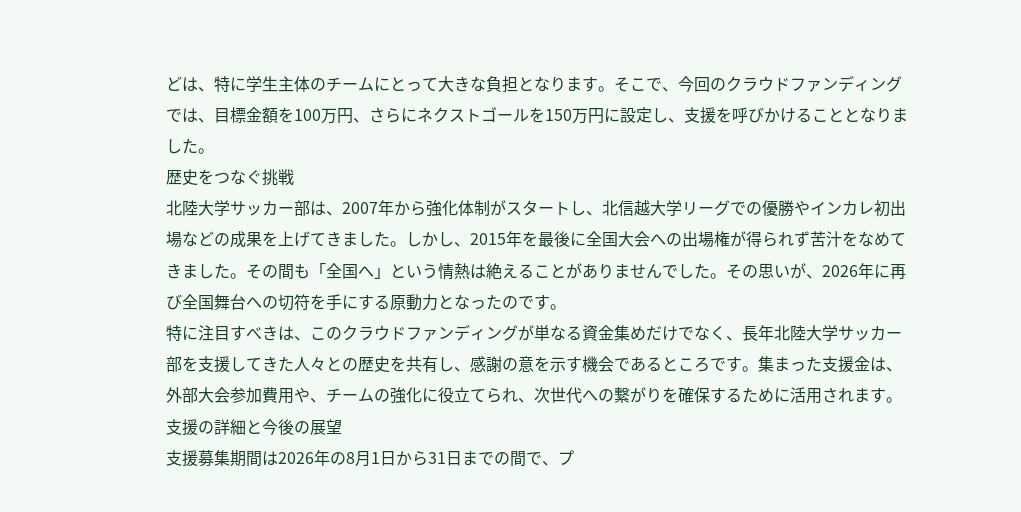どは、特に学生主体のチームにとって大きな負担となります。そこで、今回のクラウドファンディングでは、目標金額を100万円、さらにネクストゴールを150万円に設定し、支援を呼びかけることとなりました。
歴史をつなぐ挑戦
北陸大学サッカー部は、2007年から強化体制がスタートし、北信越大学リーグでの優勝やインカレ初出場などの成果を上げてきました。しかし、2015年を最後に全国大会への出場権が得られず苦汁をなめてきました。その間も「全国へ」という情熱は絶えることがありませんでした。その思いが、2026年に再び全国舞台への切符を手にする原動力となったのです。
特に注目すべきは、このクラウドファンディングが単なる資金集めだけでなく、長年北陸大学サッカー部を支援してきた人々との歴史を共有し、感謝の意を示す機会であるところです。集まった支援金は、外部大会参加費用や、チームの強化に役立てられ、次世代への繋がりを確保するために活用されます。
支援の詳細と今後の展望
支援募集期間は2026年の8月1日から31日までの間で、プ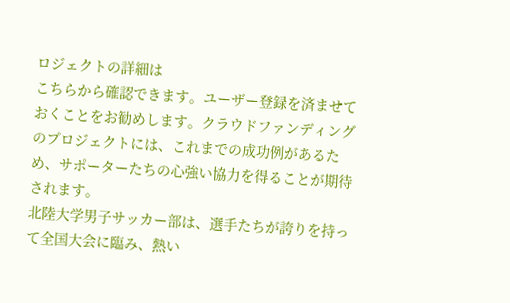ロジェクトの詳細は
こちらから確認できます。ユーザー登録を済ませておくことをお勧めします。クラウドファンディングのプロジェクトには、これまでの成功例があるため、サポーターたちの心強い協力を得ることが期待されます。
北陸大学男子サッカー部は、選手たちが誇りを持って全国大会に臨み、熱い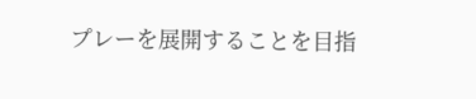プレーを展開することを目指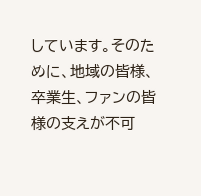しています。そのために、地域の皆様、卒業生、ファンの皆様の支えが不可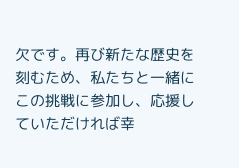欠です。再び新たな歴史を刻むため、私たちと一緒にこの挑戦に参加し、応援していただければ幸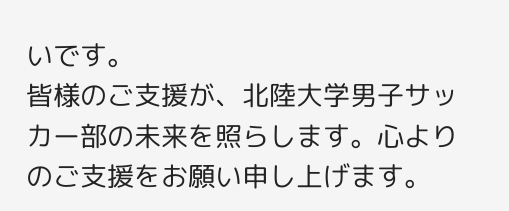いです。
皆様のご支援が、北陸大学男子サッカー部の未来を照らします。心よりのご支援をお願い申し上げます。